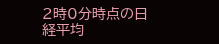2時0分時点の日経平均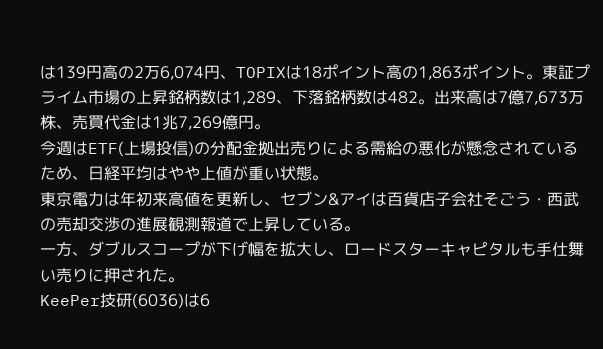は139円高の2万6,074円、TOPIXは18ポイント高の1,863ポイント。東証プライム市場の上昇銘柄数は1,289、下落銘柄数は482。出来高は7億7,673万株、売買代金は1兆7,269億円。
今週はETF(上場投信)の分配金拠出売りによる需給の悪化が懸念されているため、日経平均はやや上値が重い状態。
東京電力は年初来高値を更新し、セブン&アイは百貨店子会社そごう・西武の売却交渉の進展観測報道で上昇している。
一方、ダブルスコープが下げ幅を拡大し、ロードスターキャピタルも手仕舞い売りに押された。
KeePer技研(6036)は6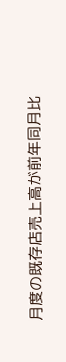月度の既存店売上高が前年同月比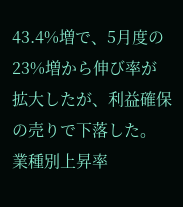43.4%増で、5月度の23%増から伸び率が拡大したが、利益確保の売りで下落した。
業種別上昇率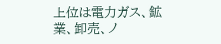上位は電力ガス、鉱業、卸売、ノ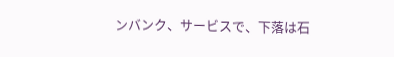ンバンク、サービスで、下落は石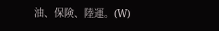油、保険、陸運。(W)